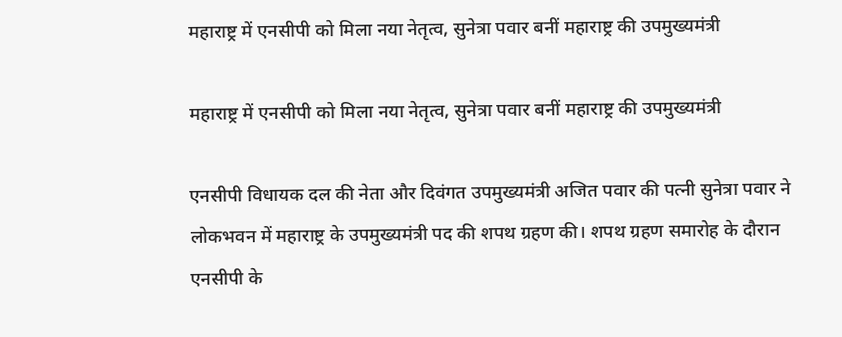महाराष्ट्र में एनसीपी को मिला नया नेतृत्व, सुनेत्रा पवार बनीं महाराष्ट्र की उपमुख्यमंत्री

महाराष्ट्र में एनसीपी को मिला नया नेतृत्व, सुनेत्रा पवार बनीं महाराष्ट्र की उपमुख्यमंत्री

एनसीपी विधायक दल की नेता और दिवंगत उपमुख्यमंत्री अजित पवार की पत्नी सुनेत्रा पवार ने लोकभवन में महाराष्ट्र के उपमुख्यमंत्री पद की शपथ ग्रहण की। शपथ ग्रहण समारोह के दौरान एनसीपी के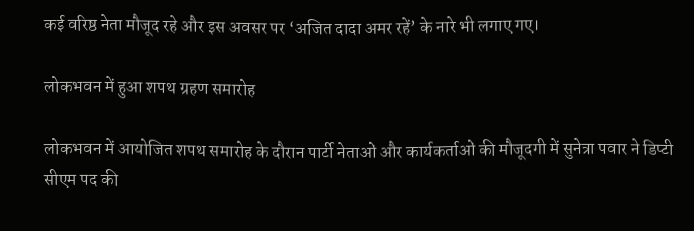कई वरिष्ठ नेता मौजूद रहे और इस अवसर पर ‘अजित दादा अमर रहें’ के नारे भी लगाए गए।

लोकभवन में हुआ शपथ ग्रहण समारोह

लोकभवन में आयोजित शपथ समारोह के दौरान पार्टी नेताओं और कार्यकर्ताओं की मौजूदगी में सुनेत्रा पवार ने डिप्टी सीएम पद की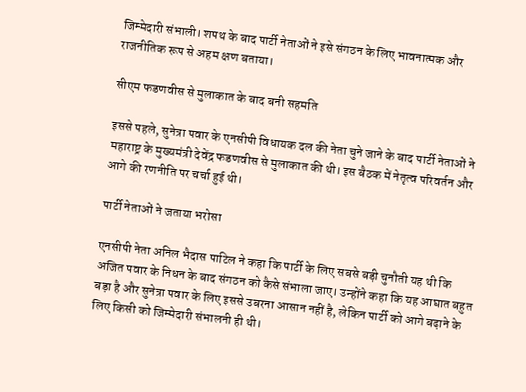जिम्मेदारी संभाली। शपथ के बाद पार्टी नेताओं ने इसे संगठन के लिए भावनात्मक और राजनीतिक रूप से अहम क्षण बताया।

सीएम फडणवीस से मुलाकात के बाद बनी सहमति

इससे पहले, सुनेत्रा पवार के एनसीपी विधायक दल की नेता चुने जाने के बाद पार्टी नेताओं ने महाराष्ट्र के मुख्यमंत्री देवेंद्र फडणवीस से मुलाकात की थी। इस बैठक में नेतृत्व परिवर्तन और आगे की रणनीति पर चर्चा हुई थी।

पार्टी नेताओं ने जताया भरोसा

एनसीपी नेता अनिल भैदास पाटिल ने कहा कि पार्टी के लिए सबसे बड़ी चुनौती यह थी कि अजित पवार के निधन के बाद संगठन को कैसे संभाला जाए। उन्होंने कहा कि यह आघात बहुत बड़ा है और सुनेत्रा पवार के लिए इससे उबरना आसान नहीं है, लेकिन पार्टी को आगे बढ़ाने के लिए किसी को जिम्मेदारी संभालनी ही थी।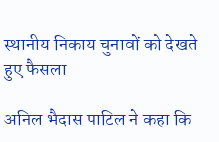स्थानीय निकाय चुनावों को देखते हुए फैसला

अनिल भैदास पाटिल ने कहा कि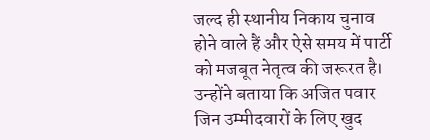जल्द ही स्थानीय निकाय चुनाव होने वाले हैं और ऐसे समय में पार्टी को मजबूत नेतृत्व की जरूरत है। उन्होंने बताया कि अजित पवार जिन उम्मीदवारों के लिए खुद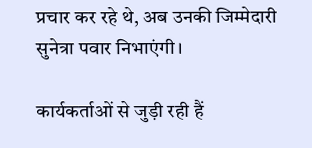प्रचार कर रहे थे, अब उनकी जिम्मेदारी सुनेत्रा पवार निभाएंगी।

कार्यकर्ताओं से जुड़ी रही हैं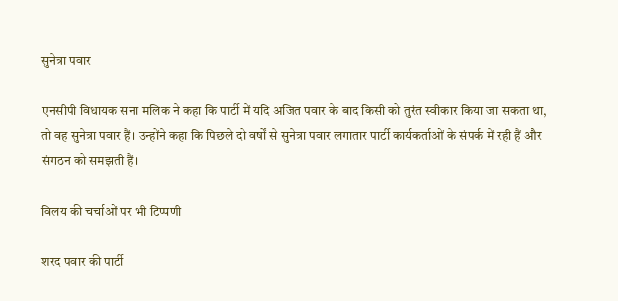सुनेत्रा पवार

एनसीपी विधायक सना मलिक ने कहा कि पार्टी में यदि अजित पवार के बाद किसी को तुरंत स्वीकार किया जा सकता था, तो वह सुनेत्रा पवार हैं। उन्होंने कहा कि पिछले दो वर्षों से सुनेत्रा पवार लगातार पार्टी कार्यकर्ताओं के संपर्क में रही हैं और संगठन को समझती हैं।

विलय की चर्चाओं पर भी टिप्पणी

शरद पवार की पार्टी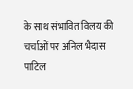के साथ संभावित विलय की चर्चाओं पर अनिल भैदास पाटिल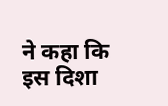ने कहा कि इस दिशा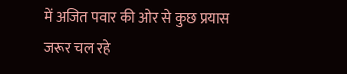में अजित पवार की ओर से कुछ प्रयास जरूर चल रहे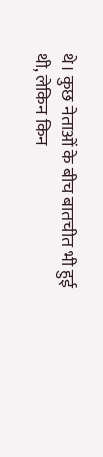थे। कुछ नेताओं के बीच बातचीत भी हुई थी, लेकिन किन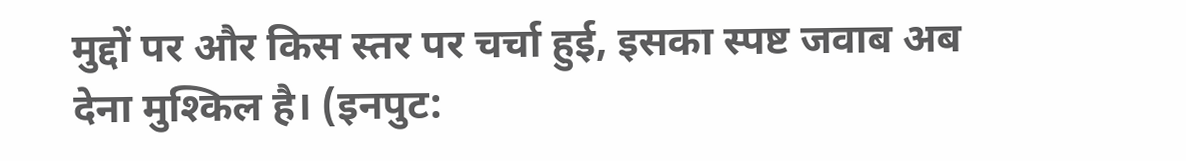मुद्दों पर और किस स्तर पर चर्चा हुई, इसका स्पष्ट जवाब अब देना मुश्किल है। (इनपुट: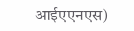आईएएनएस)